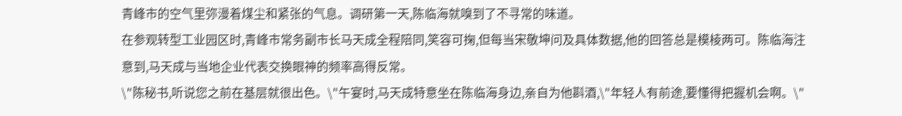青峰市的空气里弥漫着煤尘和紧张的气息。调研第一天,陈临海就嗅到了不寻常的味道。
在参观转型工业园区时,青峰市常务副市长马天成全程陪同,笑容可掬,但每当宋敬坤问及具体数据,他的回答总是模棱两可。陈临海注意到,马天成与当地企业代表交换眼神的频率高得反常。
\"陈秘书,听说您之前在基层就很出色。\"午宴时,马天成特意坐在陈临海身边,亲自为他斟酒,\"年轻人有前途,要懂得把握机会啊。\"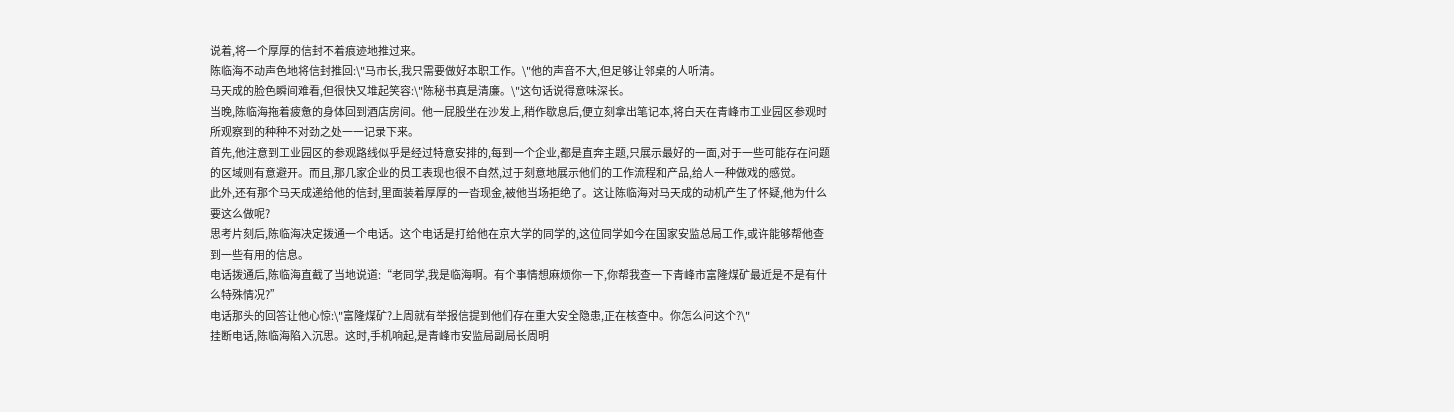说着,将一个厚厚的信封不着痕迹地推过来。
陈临海不动声色地将信封推回:\"马市长,我只需要做好本职工作。\"他的声音不大,但足够让邻桌的人听清。
马天成的脸色瞬间难看,但很快又堆起笑容:\"陈秘书真是清廉。\"这句话说得意味深长。
当晚,陈临海拖着疲惫的身体回到酒店房间。他一屁股坐在沙发上,稍作歇息后,便立刻拿出笔记本,将白天在青峰市工业园区参观时所观察到的种种不对劲之处一一记录下来。
首先,他注意到工业园区的参观路线似乎是经过特意安排的,每到一个企业,都是直奔主题,只展示最好的一面,对于一些可能存在问题的区域则有意避开。而且,那几家企业的员工表现也很不自然,过于刻意地展示他们的工作流程和产品,给人一种做戏的感觉。
此外,还有那个马天成递给他的信封,里面装着厚厚的一沓现金,被他当场拒绝了。这让陈临海对马天成的动机产生了怀疑,他为什么要这么做呢?
思考片刻后,陈临海决定拨通一个电话。这个电话是打给他在京大学的同学的,这位同学如今在国家安监总局工作,或许能够帮他查到一些有用的信息。
电话拨通后,陈临海直截了当地说道:“老同学,我是临海啊。有个事情想麻烦你一下,你帮我查一下青峰市富隆煤矿最近是不是有什么特殊情况?”
电话那头的回答让他心惊:\"富隆煤矿?上周就有举报信提到他们存在重大安全隐患,正在核查中。你怎么问这个?\"
挂断电话,陈临海陷入沉思。这时,手机响起,是青峰市安监局副局长周明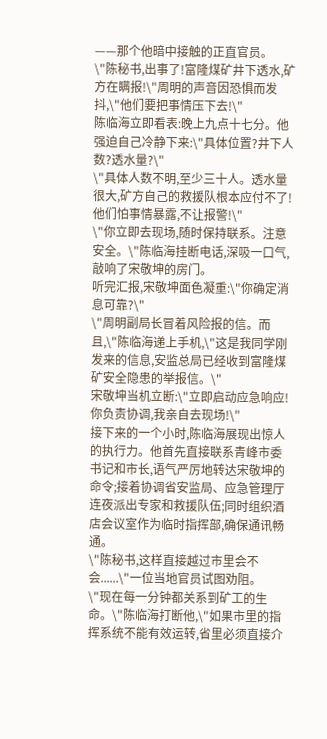——那个他暗中接触的正直官员。
\"陈秘书,出事了!富隆煤矿井下透水,矿方在瞒报!\"周明的声音因恐惧而发抖,\"他们要把事情压下去!\"
陈临海立即看表:晚上九点十七分。他强迫自己冷静下来:\"具体位置?井下人数?透水量?\"
\"具体人数不明,至少三十人。透水量很大,矿方自己的救援队根本应付不了!他们怕事情暴露,不让报警!\"
\"你立即去现场,随时保持联系。注意安全。\"陈临海挂断电话,深吸一口气,敲响了宋敬坤的房门。
听完汇报,宋敬坤面色凝重:\"你确定消息可靠?\"
\"周明副局长冒着风险报的信。而且,\"陈临海递上手机,\"这是我同学刚发来的信息,安监总局已经收到富隆煤矿安全隐患的举报信。\"
宋敬坤当机立断:\"立即启动应急响应!你负责协调,我亲自去现场!\"
接下来的一个小时,陈临海展现出惊人的执行力。他首先直接联系青峰市委书记和市长,语气严厉地转达宋敬坤的命令;接着协调省安监局、应急管理厅连夜派出专家和救援队伍;同时组织酒店会议室作为临时指挥部,确保通讯畅通。
\"陈秘书,这样直接越过市里会不会......\"一位当地官员试图劝阻。
\"现在每一分钟都关系到矿工的生命。\"陈临海打断他,\"如果市里的指挥系统不能有效运转,省里必须直接介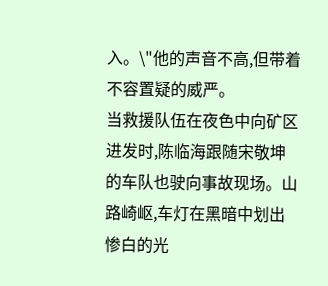入。\"他的声音不高,但带着不容置疑的威严。
当救援队伍在夜色中向矿区进发时,陈临海跟随宋敬坤的车队也驶向事故现场。山路崎岖,车灯在黑暗中划出惨白的光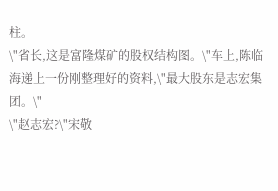柱。
\"省长,这是富隆煤矿的股权结构图。\"车上,陈临海递上一份刚整理好的资料,\"最大股东是志宏集团。\"
\"赵志宏?\"宋敬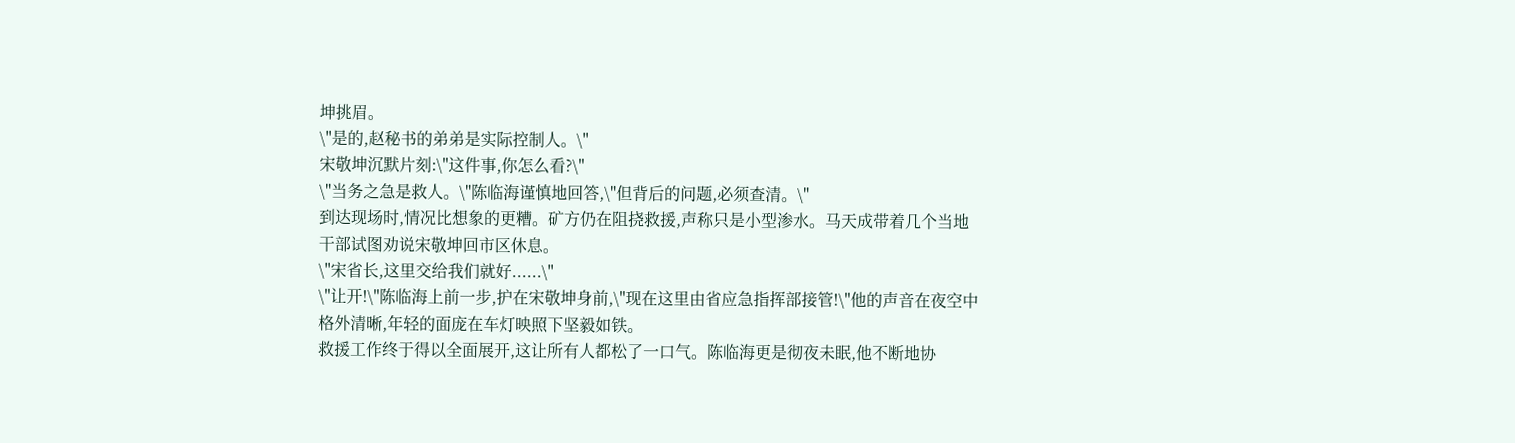坤挑眉。
\"是的,赵秘书的弟弟是实际控制人。\"
宋敬坤沉默片刻:\"这件事,你怎么看?\"
\"当务之急是救人。\"陈临海谨慎地回答,\"但背后的问题,必须查清。\"
到达现场时,情况比想象的更糟。矿方仍在阻挠救援,声称只是小型渗水。马天成带着几个当地干部试图劝说宋敬坤回市区休息。
\"宋省长,这里交给我们就好......\"
\"让开!\"陈临海上前一步,护在宋敬坤身前,\"现在这里由省应急指挥部接管!\"他的声音在夜空中格外清晰,年轻的面庞在车灯映照下坚毅如铁。
救援工作终于得以全面展开,这让所有人都松了一口气。陈临海更是彻夜未眠,他不断地协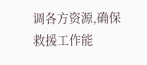调各方资源,确保救援工作能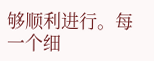够顺利进行。每一个细